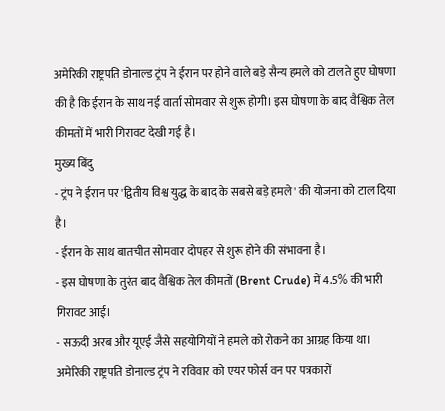अमेरिकी राष्ट्रपति डोनाल्ड ट्रंप ने ईरान पर होने वाले बड़े सैन्य हमले को टालते हुए घोषणा की है कि ईरान के साथ नई वार्ता सोमवार से शुरू होगी। इस घोषणा के बाद वैश्विक तेल कीमतों में भारी गिरावट देखी गई है।
मुख्य बिंदु
- ट्रंप ने ईरान पर 'द्वितीय विश्व युद्ध के बाद के सबसे बड़े हमले' की योजना को टाल दिया है।
- ईरान के साथ बातचीत सोमवार दोपहर से शुरू होने की संभावना है।
- इस घोषणा के तुरंत बाद वैश्विक तेल कीमतों (Brent Crude) में 4.5% की भारी गिरावट आई।
- सऊदी अरब और यूएई जैसे सहयोगियों ने हमले को रोकने का आग्रह किया था।
अमेरिकी राष्ट्रपति डोनाल्ड ट्रंप ने रविवार को एयर फोर्स वन पर पत्रकारों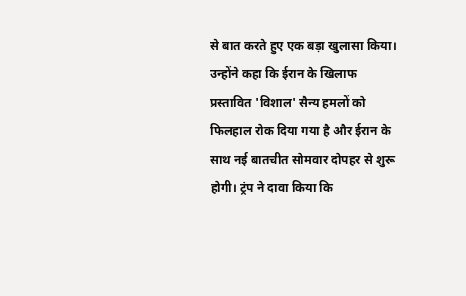से बात करते हुए एक बड़ा खुलासा किया। उन्होंने कहा कि ईरान के खिलाफ प्रस्तावित 'विशाल' सैन्य हमलों को फिलहाल रोक दिया गया है और ईरान के साथ नई बातचीत सोमवार दोपहर से शुरू होगी। ट्रंप ने दावा किया कि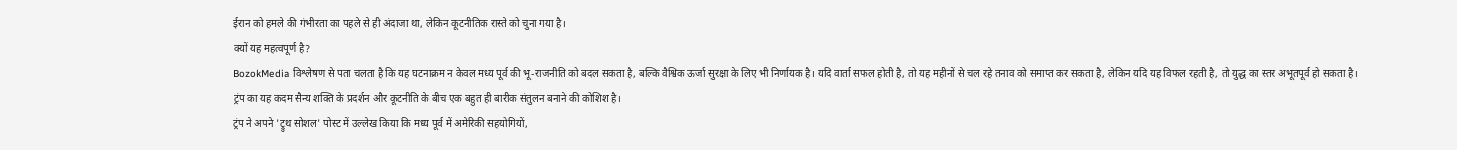ईरान को हमले की गंभीरता का पहले से ही अंदाजा था, लेकिन कूटनीतिक रास्ते को चुना गया है।
क्यों यह महत्वपूर्ण है?
BozokMedia विश्लेषण से पता चलता है कि यह घटनाक्रम न केवल मध्य पूर्व की भू-राजनीति को बदल सकता है, बल्कि वैश्विक ऊर्जा सुरक्षा के लिए भी निर्णायक है। यदि वार्ता सफल होती है, तो यह महीनों से चल रहे तनाव को समाप्त कर सकता है, लेकिन यदि यह विफल रहती है, तो युद्ध का स्तर अभूतपूर्व हो सकता है।
ट्रंप का यह कदम सैन्य शक्ति के प्रदर्शन और कूटनीति के बीच एक बहुत ही बारीक संतुलन बनाने की कोशिश है।
ट्रंप ने अपने 'ट्रुथ सोशल' पोस्ट में उल्लेख किया कि मध्य पूर्व में अमेरिकी सहयोगियों,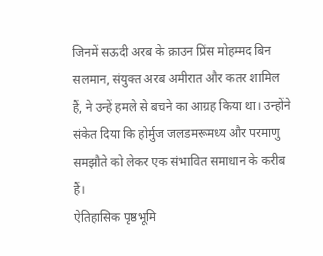जिनमें सऊदी अरब के क्राउन प्रिंस मोहम्मद बिन सलमान, संयुक्त अरब अमीरात और कतर शामिल हैं, ने उन्हें हमले से बचने का आग्रह किया था। उन्होंने संकेत दिया कि होर्मुज जलडमरूमध्य और परमाणु समझौते को लेकर एक संभावित समाधान के करीब हैं।
ऐतिहासिक पृष्ठभूमि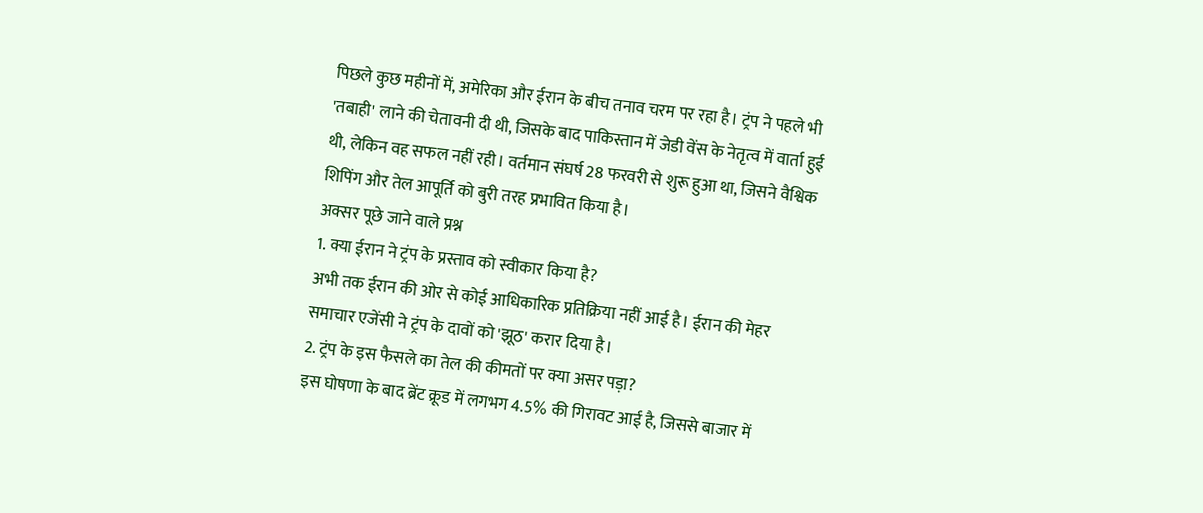पिछले कुछ महीनों में, अमेरिका और ईरान के बीच तनाव चरम पर रहा है। ट्रंप ने पहले भी 'तबाही' लाने की चेतावनी दी थी, जिसके बाद पाकिस्तान में जेडी वेंस के नेतृत्व में वार्ता हुई थी, लेकिन वह सफल नहीं रही। वर्तमान संघर्ष 28 फरवरी से शुरू हुआ था, जिसने वैश्विक शिपिंग और तेल आपूर्ति को बुरी तरह प्रभावित किया है।
अक्सर पूछे जाने वाले प्रश्न
1. क्या ईरान ने ट्रंप के प्रस्ताव को स्वीकार किया है?
अभी तक ईरान की ओर से कोई आधिकारिक प्रतिक्रिया नहीं आई है। ईरान की मेहर समाचार एजेंसी ने ट्रंप के दावों को 'झूठ' करार दिया है।
2. ट्रंप के इस फैसले का तेल की कीमतों पर क्या असर पड़ा?
इस घोषणा के बाद ब्रेंट क्रूड में लगभग 4.5% की गिरावट आई है, जिससे बाजार में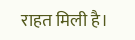राहत मिली है।